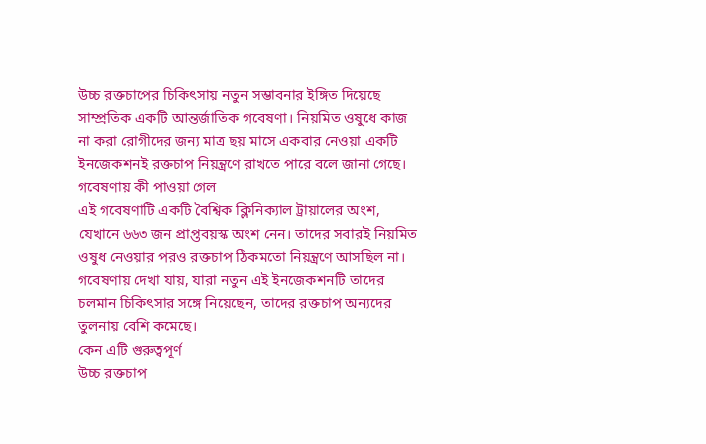উচ্চ রক্তচাপের চিকিৎসায় নতুন সম্ভাবনার ইঙ্গিত দিয়েছে সাম্প্রতিক একটি আন্তর্জাতিক গবেষণা। নিয়মিত ওষুধে কাজ না করা রোগীদের জন্য মাত্র ছয় মাসে একবার নেওয়া একটি ইনজেকশনই রক্তচাপ নিয়ন্ত্রণে রাখতে পারে বলে জানা গেছে।
গবেষণায় কী পাওয়া গেল
এই গবেষণাটি একটি বৈশ্বিক ক্লিনিক্যাল ট্রায়ালের অংশ, যেখানে ৬৬৩ জন প্রাপ্তবয়স্ক অংশ নেন। তাদের সবারই নিয়মিত ওষুধ নেওয়ার পরও রক্তচাপ ঠিকমতো নিয়ন্ত্রণে আসছিল না। গবেষণায় দেখা যায়, যারা নতুন এই ইনজেকশনটি তাদের চলমান চিকিৎসার সঙ্গে নিয়েছেন, তাদের রক্তচাপ অন্যদের তুলনায় বেশি কমেছে।
কেন এটি গুরুত্বপূর্ণ
উচ্চ রক্তচাপ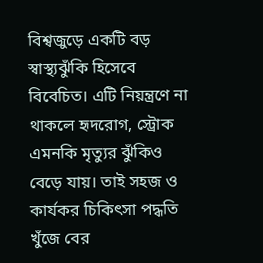বিশ্বজুড়ে একটি বড় স্বাস্থ্যঝুঁকি হিসেবে বিবেচিত। এটি নিয়ন্ত্রণে না থাকলে হৃদরোগ, স্ট্রোক এমনকি মৃত্যুর ঝুঁকিও বেড়ে যায়। তাই সহজ ও কার্যকর চিকিৎসা পদ্ধতি খুঁজে বের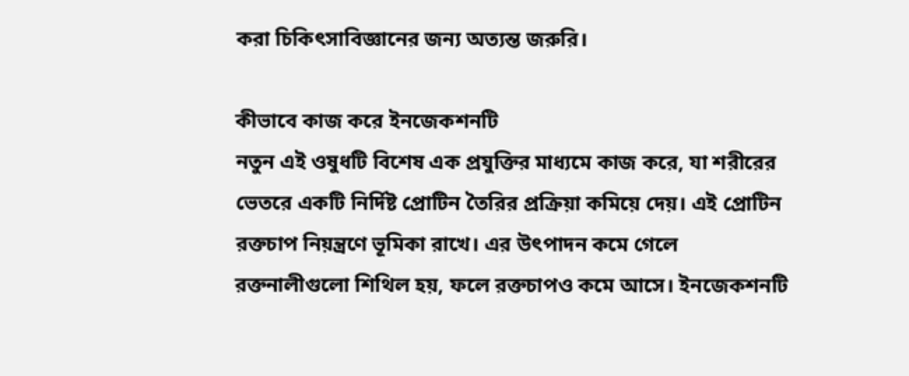করা চিকিৎসাবিজ্ঞানের জন্য অত্যন্ত জরুরি।

কীভাবে কাজ করে ইনজেকশনটি
নতুন এই ওষুধটি বিশেষ এক প্রযুক্তির মাধ্যমে কাজ করে, যা শরীরের ভেতরে একটি নির্দিষ্ট প্রোটিন তৈরির প্রক্রিয়া কমিয়ে দেয়। এই প্রোটিন রক্তচাপ নিয়ন্ত্রণে ভূমিকা রাখে। এর উৎপাদন কমে গেলে রক্তনালীগুলো শিথিল হয়, ফলে রক্তচাপও কমে আসে। ইনজেকশনটি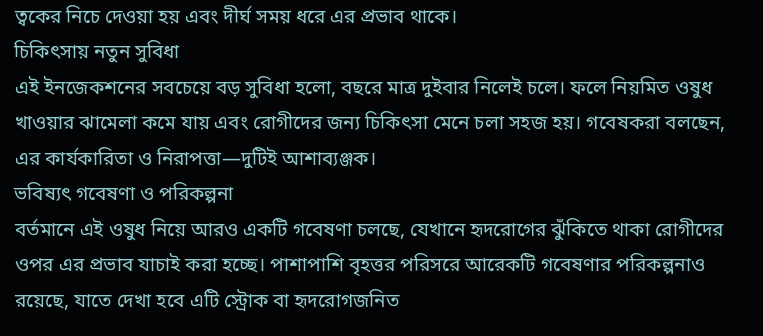ত্বকের নিচে দেওয়া হয় এবং দীর্ঘ সময় ধরে এর প্রভাব থাকে।
চিকিৎসায় নতুন সুবিধা
এই ইনজেকশনের সবচেয়ে বড় সুবিধা হলো, বছরে মাত্র দুইবার নিলেই চলে। ফলে নিয়মিত ওষুধ খাওয়ার ঝামেলা কমে যায় এবং রোগীদের জন্য চিকিৎসা মেনে চলা সহজ হয়। গবেষকরা বলছেন, এর কার্যকারিতা ও নিরাপত্তা—দুটিই আশাব্যঞ্জক।
ভবিষ্যৎ গবেষণা ও পরিকল্পনা
বর্তমানে এই ওষুধ নিয়ে আরও একটি গবেষণা চলছে, যেখানে হৃদরোগের ঝুঁকিতে থাকা রোগীদের ওপর এর প্রভাব যাচাই করা হচ্ছে। পাশাপাশি বৃহত্তর পরিসরে আরেকটি গবেষণার পরিকল্পনাও রয়েছে, যাতে দেখা হবে এটি স্ট্রোক বা হৃদরোগজনিত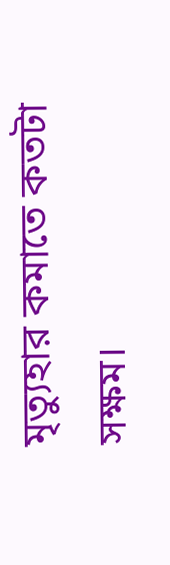মৃত্যুহার কমাতে কতটা সক্ষম।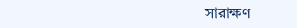সারাক্ষণ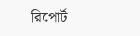রিপোর্ট